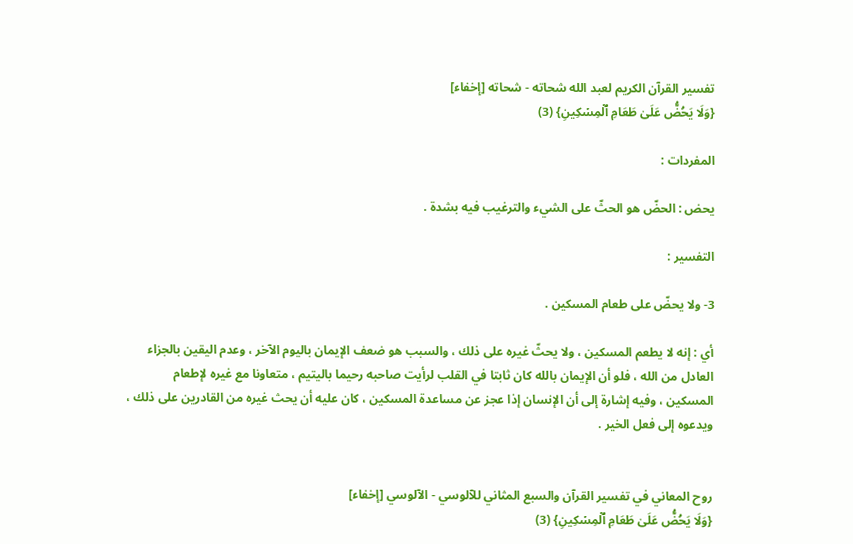تفسير القرآن الكريم لعبد الله شحاته - شحاته [إخفاء]
{وَلَا يَحُضُّ عَلَىٰ طَعَامِ ٱلۡمِسۡكِينِ} (3)

المفردات :

يحض : الحضّ هو الحثّ على الشيء والترغيب فيه بشدة .

التفسير :

3- ولا يحضّ على طعام المسكين .

أي : إنه لا يطعم المسكين ، ولا يحثّ غيره على ذلك ، والسبب هو ضعف الإيمان باليوم الآخر ، وعدم اليقين بالجزاء العادل من الله ، فلو أن الإيمان بالله كان ثابتا في القلب لرأيت صاحبه رحيما باليتيم ، متعاونا مع غيره لإطعام المسكين ، وفيه إشارة إلى أن الإنسان إذا عجز عن مساعدة المسكين ، كان عليه أن يحث غيره من القادرين على ذلك ، ويدعوه إلى فعل الخير .


روح المعاني في تفسير القرآن والسبع المثاني للآلوسي - الآلوسي [إخفاء]
{وَلَا يَحُضُّ عَلَىٰ طَعَامِ ٱلۡمِسۡكِينِ} (3)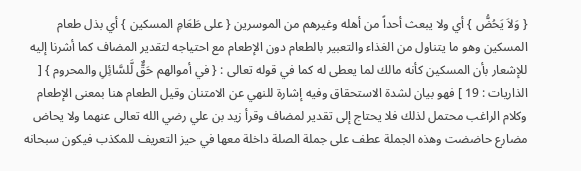{ وَلاَ يَحُضُّ } أي ولا يبعث أحداً من أهله وغيرهم من الموسرين { على طَعَامِ المسكين } أي بذل طعام المسكين وهو ما يتناول من الغذاء والتعبير بالطعام دون الإطعام مع احتياجه لتقدير المضاف كما أشرنا إليه للإشعار بأن المسكين كأنه مالك لما يعطى له كما في قوله تعالى : { في أموالهم حَقٌّ لَّلسَّائِلِ والمحروم } [ الذاريات : 19 ] فهو بيان لشدة الاستحقاق وفيه إشارة للنهي عن الامتنان وقيل الطعام هنا بمعنى الإطعام وكلام الراغب محتمل لذلك فلا يحتاج إلى تقدير لمضاف وقرأ زيد بن علي رضي الله تعالى عنهما ولا يحاض مضارع حاضضت وهذه الجملة عطف على جملة الصلة داخلة معها في حيز التعريف للمكذب فيكون سبحانه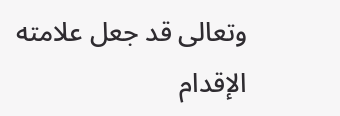وتعالى قد جعل علامته الإقدام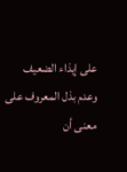على إيذاء الضعيف وعدم بذل المعروف على معنى أن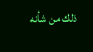ذلك من شأنه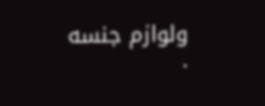ولوازم جنسه .